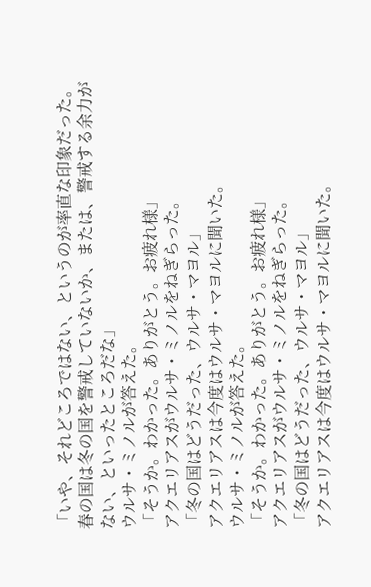「いや、それどころではない、というのが率直な印象だった。春の国は冬の国を警戒していないか、または、警戒する余力がない、といったところだな」
ウルサ・ミノルが答えた。
「そうか。わかった。ありがとう。お疲れ様」
アクエリアスがウルサ・ミノルをねぎらった。
「冬の国はどうだった、ウルサ・マヨル」
アクエリアスは今度はウルサ・マヨルに聞いた。
ウルサ・ミノルが答えた。
「そうか。わかった。ありがとう。お疲れ様」
アクエリアスがウルサ・ミノルをねぎらった。
「冬の国はどうだった、ウルサ・マヨル」
アクエリアスは今度はウルサ・マヨルに聞いた。